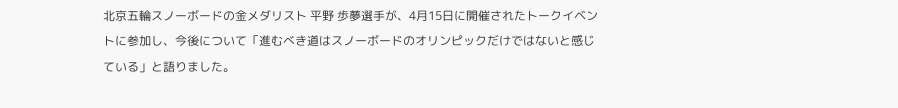北京五輪スノーボードの金メダリスト 平野 歩夢選手が、4月15日に開催されたトークイベントに参加し、今後について「進むべき道はスノーボードのオリンピックだけではないと感じている」と語りました。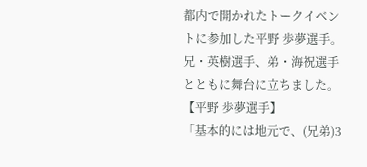都内で開かれたトークイベントに参加した平野 歩夢選手。
兄・英樹選手、弟・海祝選手とともに舞台に立ちました。
【平野 歩夢選手】
「基本的には地元で、(兄弟)3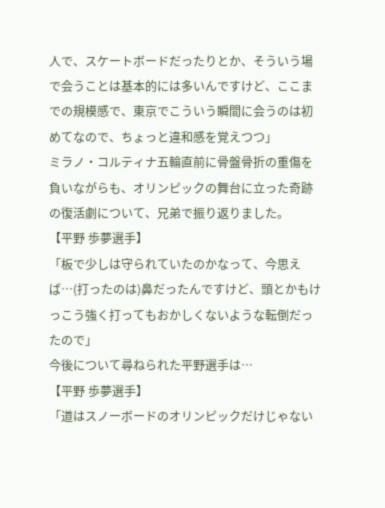人で、スケートボードだったりとか、そういう場で会うことは基本的には多いんですけど、ここまでの規模感で、東京でこういう瞬間に会うのは初めてなので、ちょっと違和感を覚えつつ」
ミラノ・コルティナ五輪直前に骨盤骨折の重傷を負いながらも、オリンピックの舞台に立った奇跡の復活劇について、兄弟で振り返りました。
【平野 歩夢選手】
「板で少しは守られていたのかなって、今思えば…(打ったのは)鼻だったんですけど、頭とかもけっこう強く打ってもおかしくないような転倒だったので」
今後について尋ねられた平野選手は…
【平野 歩夢選手】
「道はスノーボードのオリンピックだけじゃない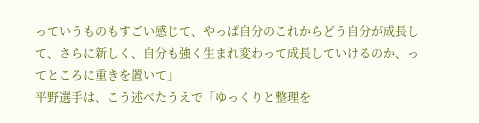っていうものもすごい感じて、やっぱ自分のこれからどう自分が成長して、さらに新しく、自分も強く生まれ変わって成長していけるのか、ってところに重きを置いて」
平野選手は、こう述べたうえで「ゆっくりと整理を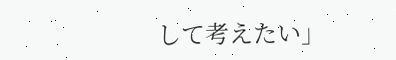して考えたい」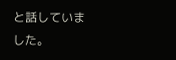と話していました。